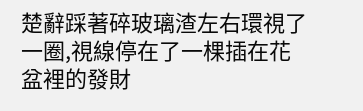楚辭踩著碎玻璃渣左右環視了一圈,視線停在了一棵插在花盆裡的發財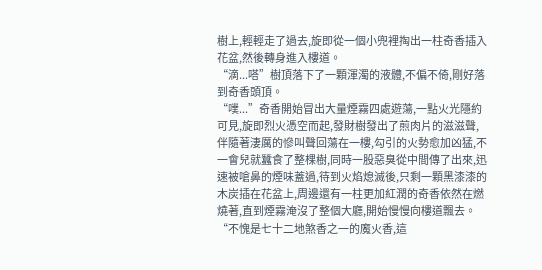樹上,輕輕走了過去,旋即從一個小兜裡掏出一柱奇香插入花盆,然後轉身進入樓道。
“滴...嗒”樹頂落下了一顆渾濁的液體,不偏不倚,剛好落到奇香頭頂。
“噗...”奇香開始冒出大量煙霧四處遊蕩,一點火光隱約可見,旋即烈火憑空而起,發財樹發出了煎肉片的滋滋聲,伴隨著淒厲的慘叫聲回蕩在一樓,勾引的火勢愈加凶猛,不一會兒就蠶食了整棵樹,同時一股惡臭從中間傳了出來,迅速被嗆鼻的煙味蓋過,待到火焰熄滅後,只剩一顆黑漆漆的木炭插在花盆上,周邊還有一柱更加紅潤的奇香依然在燃燒著,直到煙霧淹沒了整個大廳,開始慢慢向樓道飄去。
“不愧是七十二地煞香之一的魔火香,這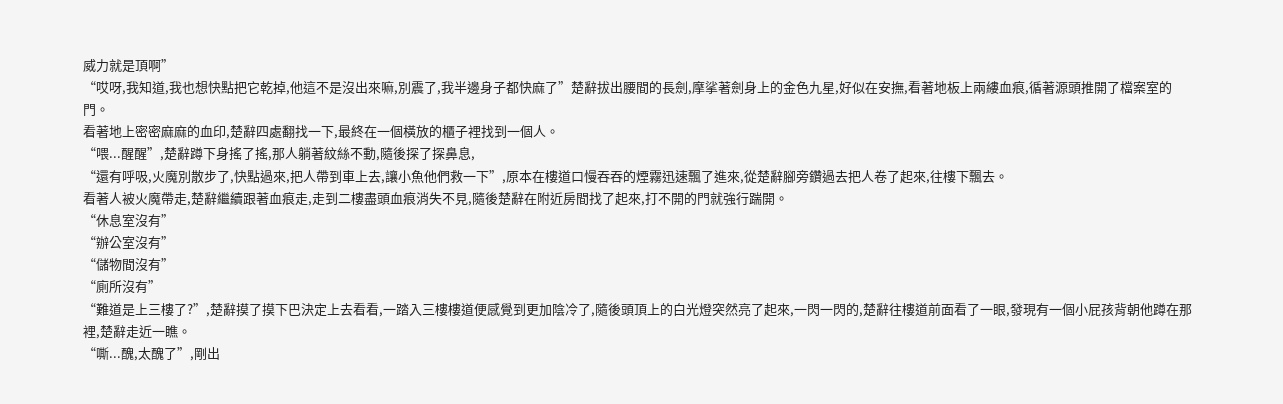威力就是頂啊”
“哎呀,我知道,我也想快點把它乾掉,他這不是沒出來嘛,別震了,我半邊身子都快麻了”楚辭拔出腰間的長劍,摩挲著劍身上的金色九星,好似在安撫,看著地板上兩縷血痕,循著源頭推開了檔案室的門。
看著地上密密麻麻的血印,楚辭四處翻找一下,最終在一個橫放的櫃子裡找到一個人。
“喂...醒醒”,楚辭蹲下身搖了搖,那人躺著紋絲不動,隨後探了探鼻息,
“還有呼吸,火魔別散步了,快點過來,把人帶到車上去,讓小魚他們救一下”,原本在樓道口慢吞吞的煙霧迅速飄了進來,從楚辭腳旁鑽過去把人卷了起來,往樓下飄去。
看著人被火魔帶走,楚辭繼續跟著血痕走,走到二樓盡頭血痕消失不見,隨後楚辭在附近房間找了起來,打不開的門就強行踹開。
“休息室沒有”
“辦公室沒有”
“儲物間沒有”
“廁所沒有”
“難道是上三樓了?”,楚辭摸了摸下巴決定上去看看,一踏入三樓樓道便感覺到更加陰冷了,隨後頭頂上的白光燈突然亮了起來,一閃一閃的,楚辭往樓道前面看了一眼,發現有一個小屁孩背朝他蹲在那裡,楚辭走近一瞧。
“嘶...醜,太醜了”,剛出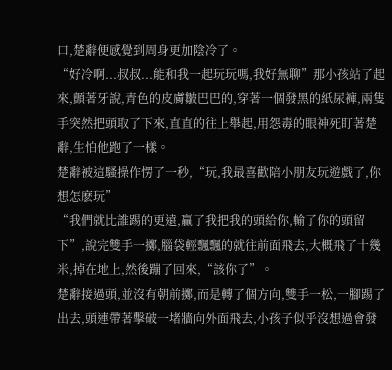口,楚辭便感覺到周身更加陰冷了。
“好冷啊...叔叔...能和我一起玩玩嗎,我好無聊”那小孩站了起來,顫著牙說,青色的皮膚皺巴巴的,穿著一個發黑的紙尿褲,兩隻手突然把頭取了下來,直直的往上舉起,用怨毒的眼神死盯著楚辭,生怕他跑了一樣。
楚辭被這騷操作愣了一秒,“玩,我最喜歡陪小朋友玩遊戲了,你想怎麽玩”
“我們就比誰踢的更遠,贏了我把我的頭給你,輸了你的頭留下”,說完雙手一擲,腦袋輕飄飄的就往前面飛去,大概飛了十幾米,掉在地上,然後蹦了回來,“該你了”。
楚辭接過頭,並沒有朝前擲,而是轉了個方向,雙手一松,一腳踢了出去,頭連帶著擊破一堵牆向外面飛去,小孩子似乎沒想過會發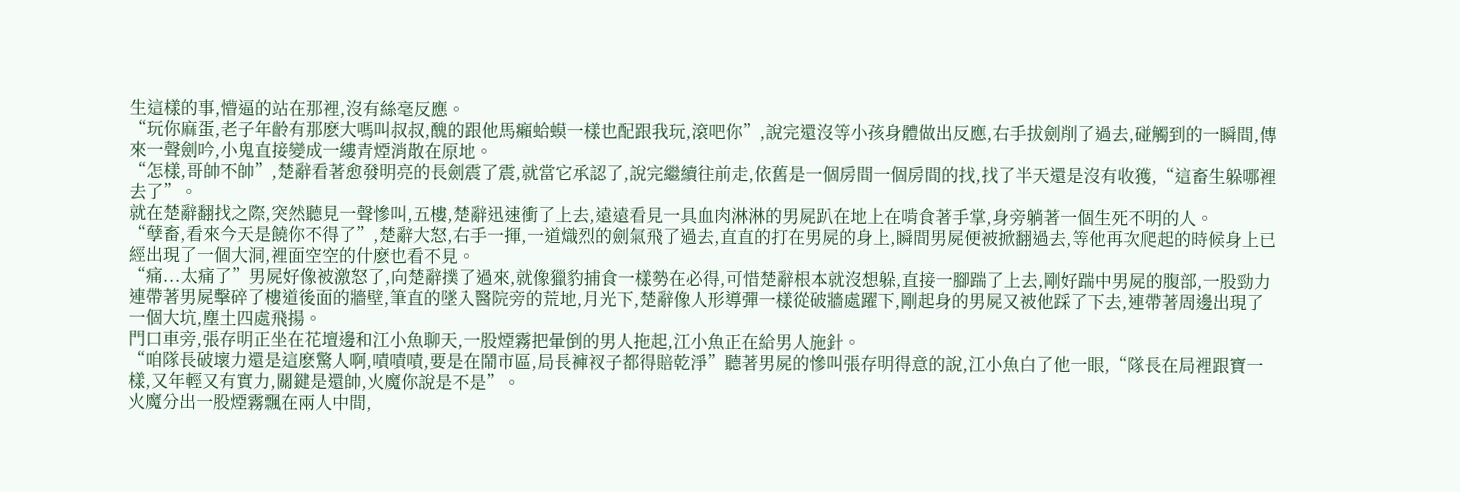生這樣的事,懵逼的站在那裡,沒有絲毫反應。
“玩你麻蛋,老子年齡有那麽大嗎叫叔叔,醜的跟他馬癩蛤蟆一樣也配跟我玩,滾吧你”,說完還沒等小孩身體做出反應,右手拔劍削了過去,碰觸到的一瞬間,傳來一聲劍吟,小鬼直接變成一縷青煙消散在原地。
“怎樣,哥帥不帥”,楚辭看著愈發明亮的長劍震了震,就當它承認了,說完繼續往前走,依舊是一個房間一個房間的找,找了半天還是沒有收獲,“這畜生躲哪裡去了”。
就在楚辭翻找之際,突然聽見一聲慘叫,五樓,楚辭迅速衝了上去,遠遠看見一具血肉淋淋的男屍趴在地上在啃食著手掌,身旁躺著一個生死不明的人。
“孽畜,看來今天是饒你不得了”,楚辭大怒,右手一揮,一道熾烈的劍氣飛了過去,直直的打在男屍的身上,瞬間男屍便被掀翻過去,等他再次爬起的時候身上已經出現了一個大洞,裡面空空的什麽也看不見。
“痛...太痛了”男屍好像被激怒了,向楚辭撲了過來,就像獵豹捕食一樣勢在必得,可惜楚辭根本就沒想躲,直接一腳踹了上去,剛好踹中男屍的腹部,一股勁力連帶著男屍擊碎了樓道後面的牆壁,筆直的墜入醫院旁的荒地,月光下,楚辭像人形導彈一樣從破牆處躍下,剛起身的男屍又被他踩了下去,連帶著周邊出現了一個大坑,塵土四處飛揚。
門口車旁,張存明正坐在花壇邊和江小魚聊天,一股煙霧把暈倒的男人拖起,江小魚正在給男人施針。
“咱隊長破壞力還是這麽驚人啊,嘖嘖嘖,要是在鬧市區,局長褲衩子都得賠乾淨”聽著男屍的慘叫張存明得意的說,江小魚白了他一眼,“隊長在局裡跟寶一樣,又年輕又有實力,關鍵是還帥,火魔你說是不是”。
火魔分出一股煙霧飄在兩人中間,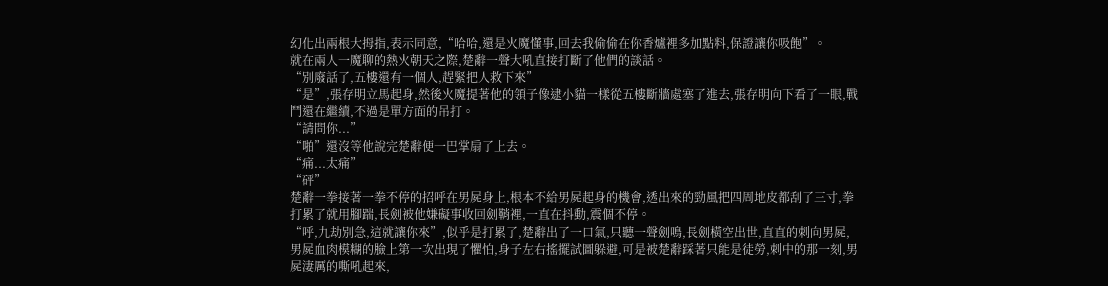幻化出兩根大拇指,表示同意,“哈哈,還是火魔懂事,回去我偷偷在你香爐裡多加點料,保證讓你吸飽”。
就在兩人一魔聊的熱火朝天之際,楚辭一聲大吼直接打斷了他們的談話。
“別廢話了,五樓還有一個人,趕緊把人救下來”
“是”,張存明立馬起身,然後火魔提著他的領子像逮小貓一樣從五樓斷牆處塞了進去,張存明向下看了一眼,戰鬥還在繼續,不過是單方面的吊打。
“請問你...”
“啪”還沒等他說完楚辭便一巴掌扇了上去。
“痛...太痛”
“砰”
楚辭一拳接著一拳不停的招呼在男屍身上,根本不給男屍起身的機會,透出來的勁風把四周地皮都刮了三寸,拳打累了就用腳踹,長劍被他嫌礙事收回劍鞘裡,一直在抖動,震個不停。
“呼,九劫別急,這就讓你來”,似乎是打累了,楚辭出了一口氣,只聽一聲劍鳴,長劍橫空出世,直直的刺向男屍,男屍血肉模糊的臉上第一次出現了懼怕,身子左右搖擺試圖躲避,可是被楚辭踩著只能是徒勞,刺中的那一刻,男屍淒厲的嘶吼起來,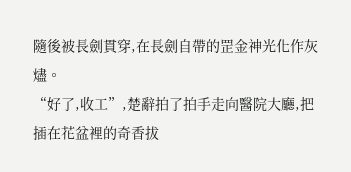隨後被長劍貫穿,在長劍自帶的罡金神光化作灰燼。
“好了,收工”,楚辭拍了拍手走向醫院大廳,把插在花盆裡的奇香拔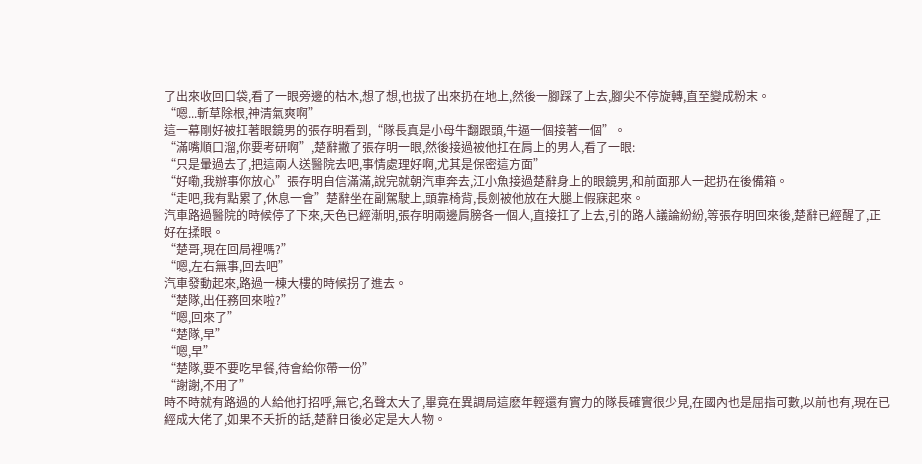了出來收回口袋,看了一眼旁邊的枯木,想了想,也拔了出來扔在地上,然後一腳踩了上去,腳尖不停旋轉,直至變成粉末。
“嗯...斬草除根,神清氣爽啊”
這一幕剛好被扛著眼鏡男的張存明看到,“隊長真是小母牛翻跟頭,牛逼一個接著一個”。
“滿嘴順口溜,你要考研啊”,楚辭撇了張存明一眼,然後接過被他扛在肩上的男人,看了一眼:
“只是暈過去了,把這兩人送醫院去吧,事情處理好啊,尤其是保密這方面”
“好嘞,我辦事你放心”張存明自信滿滿,說完就朝汽車奔去,江小魚接過楚辭身上的眼鏡男,和前面那人一起扔在後備箱。
“走吧,我有點累了,休息一會”楚辭坐在副駕駛上,頭靠椅背,長劍被他放在大腿上假寐起來。
汽車路過醫院的時候停了下來,天色已經漸明,張存明兩邊肩膀各一個人,直接扛了上去,引的路人議論紛紛,等張存明回來後,楚辭已經醒了,正好在揉眼。
“楚哥,現在回局裡嗎?”
“嗯,左右無事,回去吧”
汽車發動起來,路過一棟大樓的時候拐了進去。
“楚隊,出任務回來啦?”
“嗯,回來了”
“楚隊,早”
“嗯,早”
“楚隊,要不要吃早餐,待會給你帶一份”
“謝謝,不用了”
時不時就有路過的人給他打招呼,無它,名聲太大了,畢竟在異調局這麽年輕還有實力的隊長確實很少見,在國內也是屈指可數,以前也有,現在已經成大佬了,如果不夭折的話,楚辭日後必定是大人物。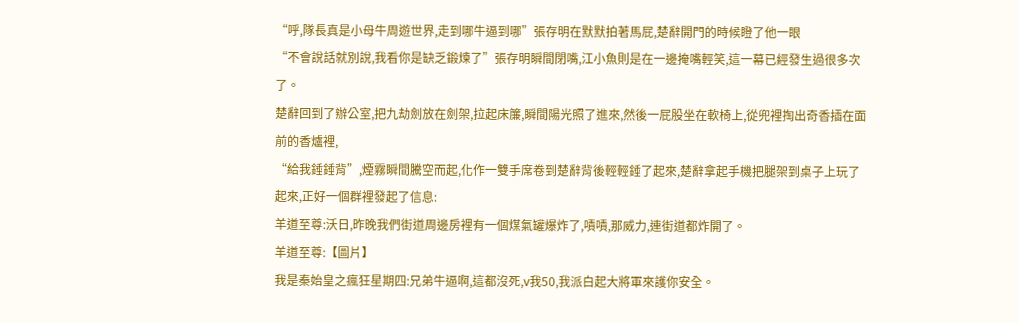“呼,隊長真是小母牛周遊世界,走到哪牛逼到哪”張存明在默默拍著馬屁,楚辭開門的時候瞪了他一眼
“不會說話就別說,我看你是缺乏鍛煉了”張存明瞬間閉嘴,江小魚則是在一邊掩嘴輕笑,這一幕已經發生過很多次了。
楚辭回到了辦公室,把九劫劍放在劍架,拉起床簾,瞬間陽光照了進來,然後一屁股坐在軟椅上,從兜裡掏出奇香插在面前的香爐裡,
“給我錘錘背”,煙霧瞬間騰空而起,化作一雙手席卷到楚辭背後輕輕錘了起來,楚辭拿起手機把腿架到桌子上玩了起來,正好一個群裡發起了信息:
羊道至尊:沃日,昨晚我們街道周邊房裡有一個煤氣罐爆炸了,嘖嘖,那威力,連街道都炸開了。
羊道至尊:【圖片】
我是秦始皇之瘋狂星期四:兄弟牛逼啊,這都沒死,v我50,我派白起大將軍來護你安全。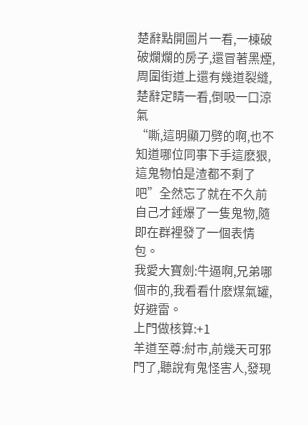楚辭點開圖片一看,一棟破破爛爛的房子,還冒著黑煙,周圍街道上還有幾道裂縫,楚辭定睛一看,倒吸一口涼氣
“嘶,這明顯刀劈的啊,也不知道哪位同事下手這麽狠,這鬼物怕是渣都不剩了吧”全然忘了就在不久前自己才錘爆了一隻鬼物,隨即在群裡發了一個表情包。
我愛大寶劍:牛逼啊,兄弟哪個市的,我看看什麽煤氣罐,好避雷。
上門做核算:+1
羊道至尊:紂市,前幾天可邪門了,聽說有鬼怪害人,發現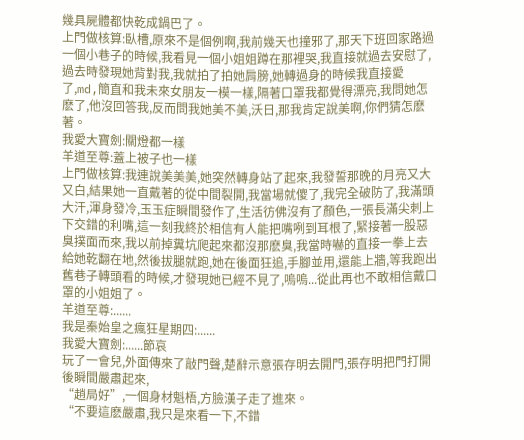幾具屍體都快乾成鍋巴了。
上門做核算:臥槽,原來不是個例啊,我前幾天也撞邪了,那天下班回家路過一個小巷子的時候,我看見一個小姐姐蹲在那裡哭,我直接就過去安慰了,過去時發現她背對我,我就拍了拍她肩膀,她轉過身的時候我直接愛了,md,簡直和我未來女朋友一模一樣,隔著口罩我都覺得漂亮,我問她怎麽了,他沒回答我,反而問我她美不美,沃日,那我肯定說美啊,你們猜怎麽著。
我愛大寶劍:關燈都一樣
羊道至尊:蓋上被子也一樣
上門做核算:我連說美美美,她突然轉身站了起來,我發誓那晚的月亮又大又白,結果她一直戴著的從中間裂開,我當場就傻了,我完全破防了,我滿頭大汗,渾身發冷,玉玉症瞬間發作了,生活彷佛沒有了顏色,一張長滿尖刺上下交錯的利嘴,這一刻我終於相信有人能把嘴咧到耳根了,緊接著一股惡臭撲面而來,我以前掉糞坑爬起來都沒那麽臭,我當時嚇的直接一拳上去給她乾翻在地,然後拔腿就跑,她在後面狂追,手腳並用,還能上牆,等我跑出舊巷子轉頭看的時候,才發現她已經不見了,嗚嗚...從此再也不敢相信戴口罩的小姐姐了。
羊道至尊:......
我是秦始皇之瘋狂星期四:......
我愛大寶劍:......節哀
玩了一會兒,外面傳來了敲門聲,楚辭示意張存明去開門,張存明把門打開後瞬間嚴肅起來,
“趙局好”,一個身材魁梧,方臉漢子走了進來。
“不要這麽嚴肅,我只是來看一下,不錯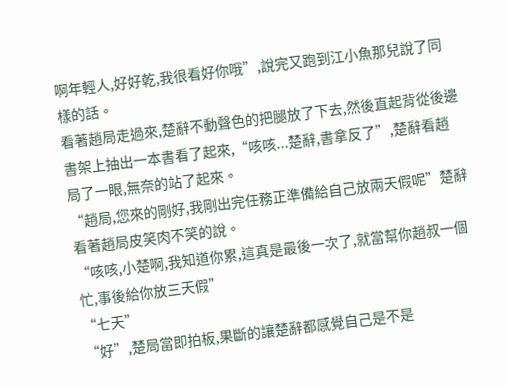啊年輕人,好好乾,我很看好你哦”,說完又跑到江小魚那兒說了同樣的話。
看著趙局走過來,楚辭不動聲色的把腿放了下去,然後直起背從後邊書架上抽出一本書看了起來,“咳咳...楚辭,書拿反了”,楚辭看趙局了一眼,無奈的站了起來。
“趙局,您來的剛好,我剛出完任務正準備給自己放兩天假呢”楚辭看著趙局皮笑肉不笑的說。
“咳咳,小楚啊,我知道你累,這真是最後一次了,就當幫你趙叔一個忙,事後給你放三天假”
“七天”
“好”,楚局當即拍板,果斷的讓楚辭都感覺自己是不是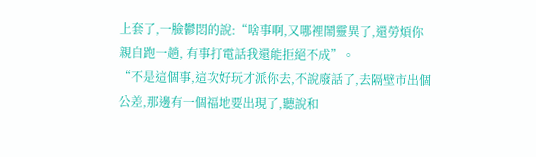上套了,一臉鬱悶的說:“啥事啊,又哪裡鬧靈異了,還勞煩你親自跑一趟, 有事打電話我還能拒絕不成”。
“不是這個事,這次好玩才派你去,不說廢話了,去隔壁市出個公差,那邊有一個福地要出現了,聽說和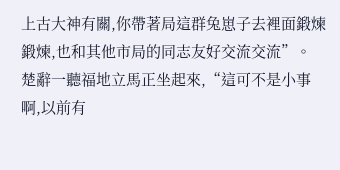上古大神有關,你帶著局這群兔崽子去裡面鍛煉鍛煉,也和其他市局的同志友好交流交流”。
楚辭一聽福地立馬正坐起來,“這可不是小事啊,以前有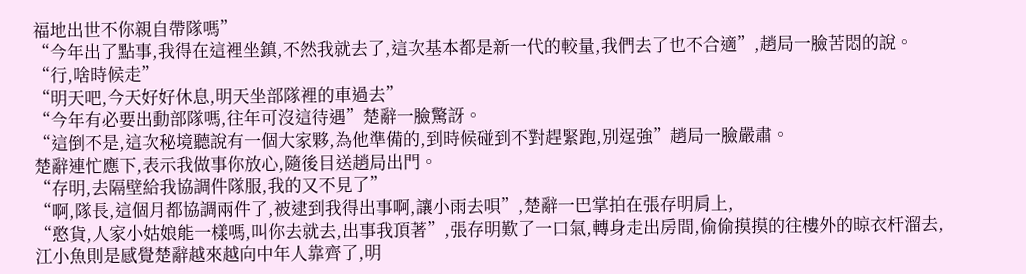福地出世不你親自帶隊嗎”
“今年出了點事,我得在這裡坐鎮,不然我就去了,這次基本都是新一代的較量,我們去了也不合適”,趙局一臉苦悶的說。
“行,啥時候走”
“明天吧,今天好好休息,明天坐部隊裡的車過去”
“今年有必要出動部隊嗎,往年可沒這待遇”楚辭一臉驚訝。
“這倒不是,這次秘境聽說有一個大家夥,為他準備的,到時候碰到不對趕緊跑,別逞強”趙局一臉嚴肅。
楚辭連忙應下,表示我做事你放心,隨後目送趙局出門。
“存明,去隔壁給我協調件隊服,我的又不見了”
“啊,隊長,這個月都協調兩件了,被逮到我得出事啊,讓小雨去唄”,楚辭一巴掌拍在張存明肩上,
“憨貨,人家小姑娘能一樣嗎,叫你去就去,出事我頂著”,張存明歎了一口氣,轉身走出房間,偷偷摸摸的往樓外的晾衣杆溜去,江小魚則是感覺楚辭越來越向中年人靠齊了,明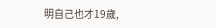明自己也才19歲,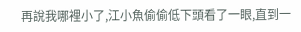再說我哪裡小了,江小魚偷偷低下頭看了一眼,直到一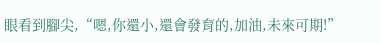眼看到腳尖,“嗯,你還小,還會發育的,加油,未來可期!”